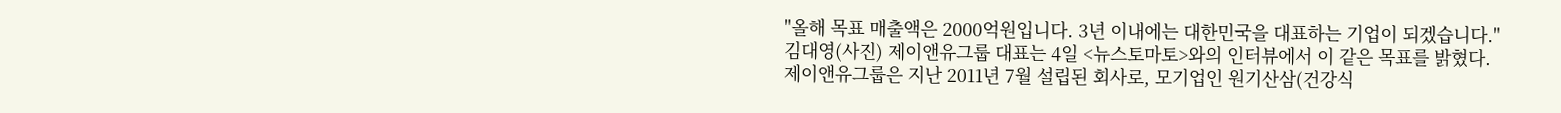"올해 목표 매출액은 2000억원입니다. 3년 이내에는 대한민국을 대표하는 기업이 되겠습니다."
김대영(사진) 제이앤유그룹 대표는 4일 <뉴스토마토>와의 인터뷰에서 이 같은 목표를 밝혔다.
제이앤유그룹은 지난 2011년 7월 설립된 회사로, 모기업인 원기산삼(건강식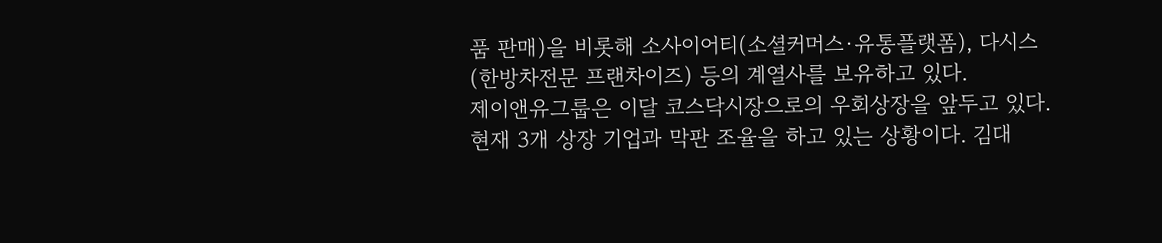품 판매)을 비롯해 소사이어티(소셜커머스·유통플랫폼), 다시스(한방차전문 프랜차이즈) 등의 계열사를 보유하고 있다.
제이앤유그룹은 이달 코스닥시장으로의 우회상장을 앞두고 있다. 현재 3개 상장 기업과 막판 조율을 하고 있는 상황이다. 김대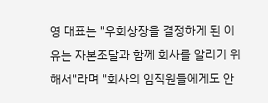영 대표는 "우회상장을 결정하게 된 이유는 자본조달과 함께 회사를 알리기 위해서"라며 "회사의 임직원들에게도 안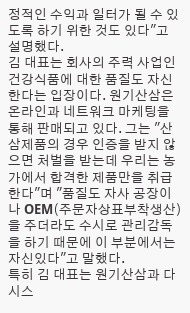정적인 수익과 일터가 될 수 있도록 하기 위한 것도 있다"고 설명했다.
김 대표는 회사의 주력 사업인 건강식품에 대한 품질도 자신한다는 입장이다. 원기산삼은 온라인과 네트워크 마케팅을 통해 판매되고 있다. 그는 "산삼제품의 경우 인증을 받지 않으면 처벌을 받는데 우리는 농가에서 합격한 제품만을 취급한다"며 "품질도 자사 공장이나 OEM(주문자상표부착생산)을 주더라도 수시로 관리감독을 하기 때문에 이 부분에서는 자신있다"고 말했다.
특히 김 대표는 원기산삼과 다시스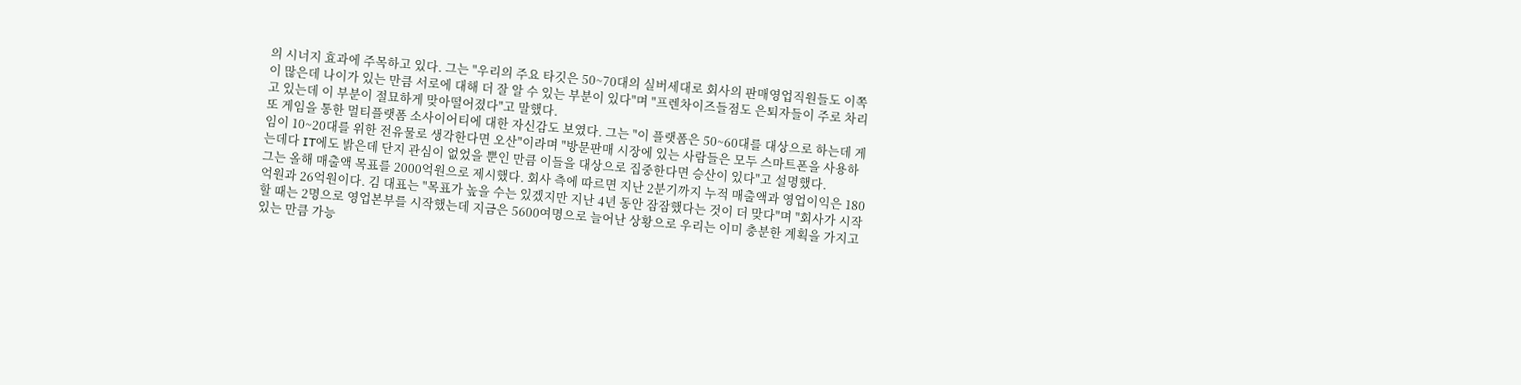의 시너지 효과에 주목하고 있다. 그는 "우리의 주요 타깃은 50~70대의 실버세대로 회사의 판매영업직원들도 이쪽이 많은데 나이가 있는 만큼 서로에 대해 더 잘 알 수 있는 부분이 있다"며 "프렌차이즈들점도 은퇴자들이 주로 차리고 있는데 이 부분이 절묘하게 맞아떨어졌다"고 말했다.
또 게임을 통한 멀티플랫폼 소사이어티에 대한 자신감도 보였다. 그는 "이 플랫폼은 50~60대를 대상으로 하는데 게임이 10~20대를 위한 전유물로 생각한다면 오산"이라며 "방문판매 시장에 있는 사람들은 모두 스마트폰을 사용하는데다 IT에도 밝은데 단지 관심이 없었을 뿐인 만큼 이들을 대상으로 집중한다면 승산이 있다"고 설명했다.
그는 올해 매출액 목표를 2000억원으로 제시했다. 회사 측에 따르면 지난 2분기까지 누적 매출액과 영업이익은 180억원과 26억원이다. 김 대표는 "목표가 높을 수는 있겠지만 지난 4년 동안 잠잠했다는 것이 더 맞다"며 "회사가 시작할 때는 2명으로 영업본부를 시작했는데 지금은 5600여명으로 늘어난 상황으로 우리는 이미 충분한 계획을 가지고 있는 만큼 가능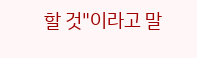할 것"이라고 말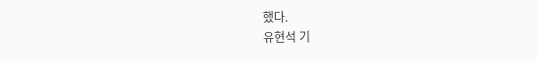했다.
유현석 기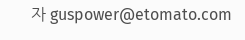자 guspower@etomato.com